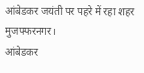आंबेडकर जयंती पर पहरे में रहा शहर
मुजफ्फरनगर।
आंबेडकर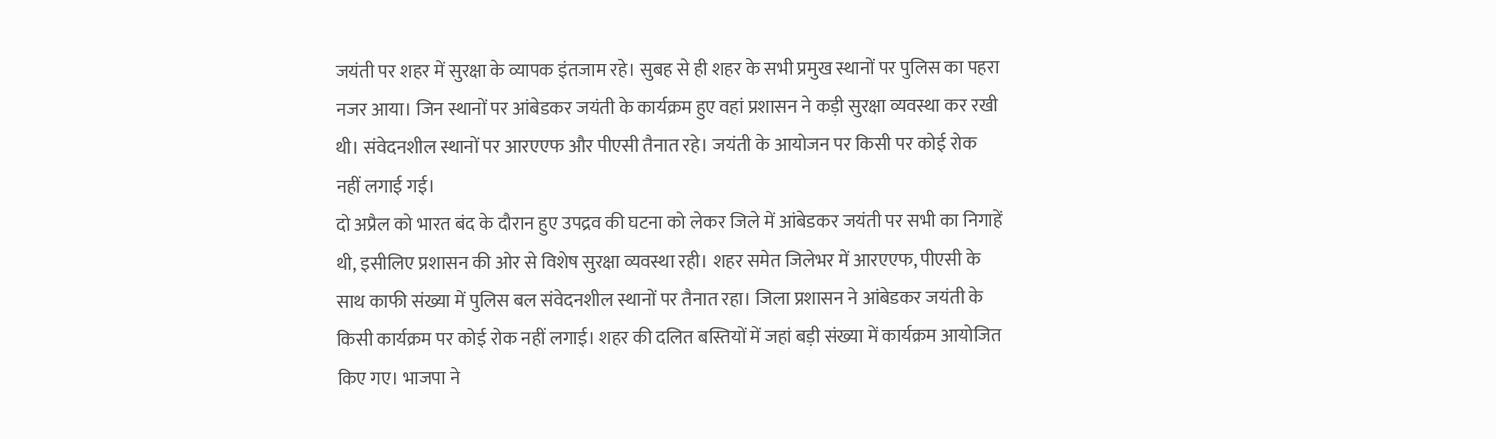जयंती पर शहर में सुरक्षा के व्यापक इंतजाम रहे। सुबह से ही शहर के सभी प्रमुख स्थानों पर पुलिस का पहरा नजर आया। जिन स्थानों पर आंबेडकर जयंती के कार्यक्रम हुए वहां प्रशासन ने कड़ी सुरक्षा व्यवस्था कर रखी थी। संवेदनशील स्थानों पर आरएएफ और पीएसी तैनात रहे। जयंती के आयोजन पर किसी पर कोई रोक नहीं लगाई गई।
दो अप्रैल को भारत बंद के दौरान हुए उपद्रव की घटना को लेकर जिले में आंबेडकर जयंती पर सभी का निगाहें थी, इसीलिए प्रशासन की ओर से विशेष सुरक्षा व्यवस्था रही। शहर समेत जिलेभर में आरएएफ, पीएसी के साथ काफी संख्या में पुलिस बल संवेदनशील स्थानों पर तैनात रहा। जिला प्रशासन ने आंबेडकर जयंती के किसी कार्यक्रम पर कोई रोक नहीं लगाई। शहर की दलित बस्तियों में जहां बड़ी संख्या में कार्यक्रम आयोजित किए गए। भाजपा ने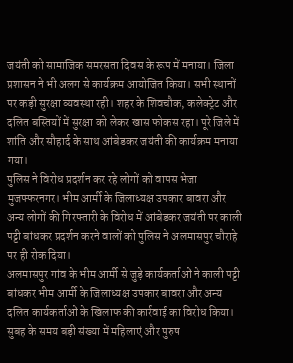जयंती को सामाजिक समरसता दिवस के रूप में मनाया। जिला प्रशासन ने भी अलग से कार्यक्रम आयोजित किया। सभी स्थानों पर कड़ी सुरक्षा व्यवस्था रही। शहर के शिवचौक, कलेक्ट्रेट और दलित बस्तियों में सुरक्षा को लेकर खास फोकस रहा। पूरे जिले में शांति और सौहार्द के साथ आंबेडकर जयंती की कार्यक्रम मनाया गया।
पुलिस ने विरोध प्रदर्शन कर रहे लोगों को वापस भेजा
मुजफ्फरनगर। भीम आर्मी के जिलाध्यक्ष उपकार बावरा और अन्य लोगों की गिरफ्तारी के विरोध में आंबेडकर जयंती पर काली पट्टी बांधकर प्रदर्शन करने वालों को पुलिस ने अलमासपुर चौराहे पर ही रोक दिया।
अलमासपुर गांव के भीम आर्मी से जुड़े कार्यकर्ताओं ने काली पट्टी बांधकर भीम आर्मी के जिलाध्यक्ष उपकार बावरा और अन्य दलित कार्यकर्ताओं के खिलाफ की कार्रवाई का विरोध किया। सुबह के समय बड़ी संख्या में महिलाएं और पुरुष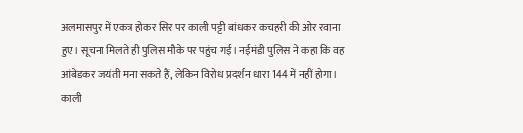अलमासपुर में एकत्र होकर सिर पर काली पट्टी बांधकर कचहरी की ओर रवाना हुए। सूचना मिलते ही पुलिस मौके पर पहुंच गई। नईमंडी पुलिस ने कहा कि वह आंबेडकर जयंती मना सकते हैं, लेकिन विरोध प्रदर्शन धारा 144 में नहीं होगा। काली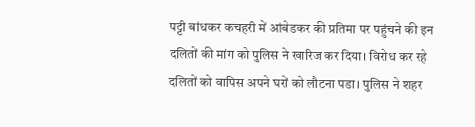पट्टी बांधकर कचहरी में आंबेडकर की प्रतिमा पर पहुंचने की इन दलितों की मांग को पुलिस ने खारिज कर दिया। विरोध कर रहे दलितों को वापिस अपने घरों को लौटना पडा। पुलिस ने शहर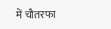में चौतरफा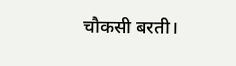चौकसी बरती।